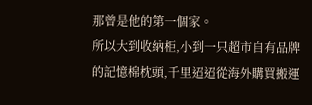那曾是他的第一個家。
所以大到收納柜,小到一只超市自有品牌的記憶棉枕頭,千里迢迢從海外購買搬運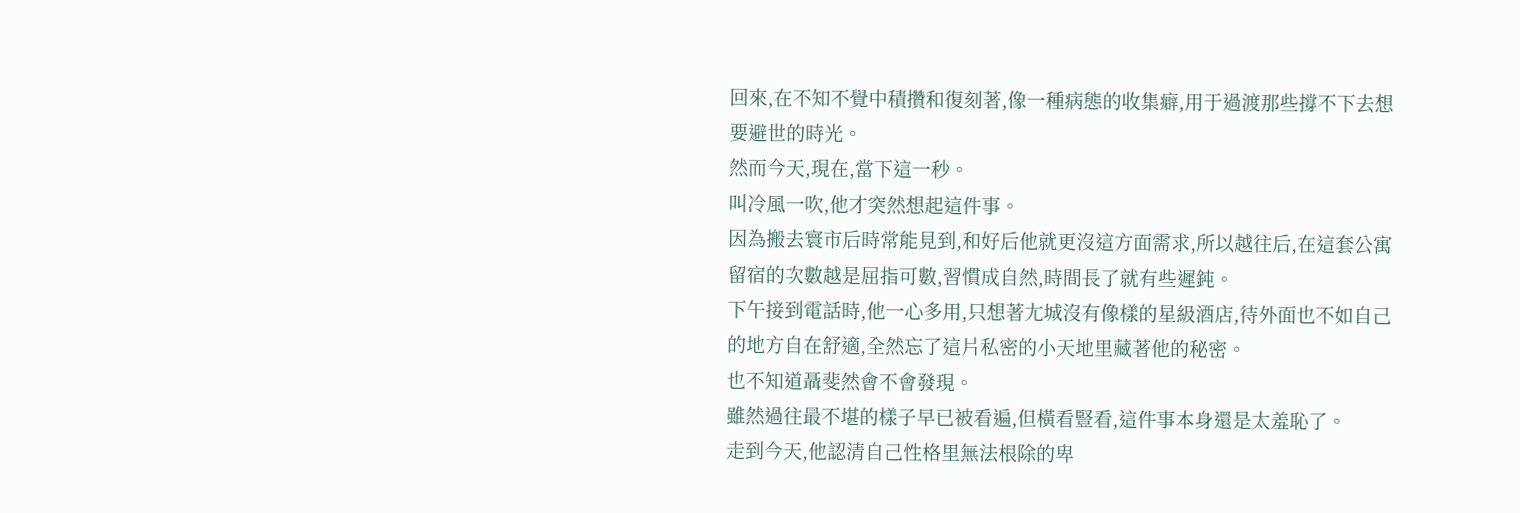回來,在不知不覺中積攢和復刻著,像一種病態的收集癖,用于過渡那些撐不下去想要避世的時光。
然而今天,現在,當下這一秒。
叫冷風一吹,他才突然想起這件事。
因為搬去寰市后時常能見到,和好后他就更沒這方面需求,所以越往后,在這套公寓留宿的次數越是屈指可數,習慣成自然,時間長了就有些遲鈍。
下午接到電話時,他一心多用,只想著尢城沒有像樣的星級酒店,待外面也不如自己的地方自在舒適,全然忘了這片私密的小天地里藏著他的秘密。
也不知道聶斐然會不會發現。
雖然過往最不堪的樣子早已被看遍,但橫看豎看,這件事本身還是太羞恥了。
走到今天,他認清自己性格里無法根除的卑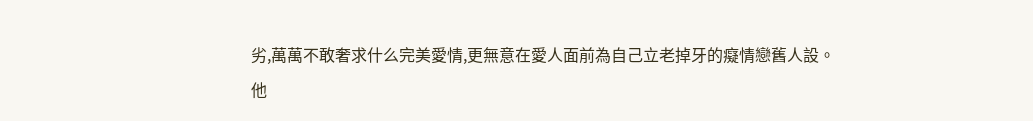劣,萬萬不敢奢求什么完美愛情,更無意在愛人面前為自己立老掉牙的癡情戀舊人設。
他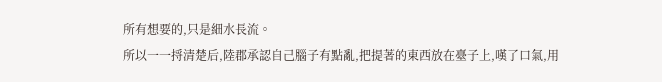所有想要的,只是細水長流。
所以一一捋清楚后,陸郡承認自己腦子有點亂,把提著的東西放在臺子上,嘆了口氣,用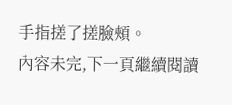手指搓了搓臉頰。
內容未完,下一頁繼續閱讀